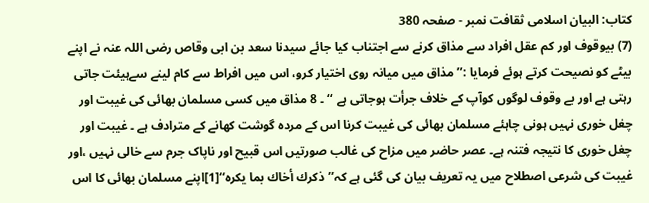کتاب: البیان اسلامی ثقافت نمبر - صفحہ 380
(7) بیوقوف اور کم عقل افراد سے مذاق کرنے سے اجتناب کیا جائے سیدنا سعد بن ابی وقاص رضی اللہ عنہ نے اپنے بیٹے کو نصیحت کرتے ہوئے فرمایا :’’ مذاق میں میانہ روی اختیار کرو، اس میں افراط سے کام لینے سےہیئت جاتی رہتی ہے اور بے وقوف لوگوں کوآپ کے خلاف جرأت ہوجاتی ہے ‘‘ ۔ 8 مذاق میں کسی مسلمان بھائی کی غیبت اور چغل خوری نہیں ہونی چاہئے مسلمان بھائی کی غیبت کرنا اس کے مردہ گوشت کھانے کے مترادف ہے ۔ غیبت اور چغل خوری کا نتیجہ فتنہ ہے۔ عصر حاضر میں مزاح کی غالب صورتیں اس قبیح اور ناپاک جرم سے خالی نہیں ،اور غیبت کی شرعی اصطلاح میں یہ تعریف بیان کی گئی ہے کہ’’ذكرك أخاك بما يكره‘‘[1]اپنے مسلمان بھائی کا اس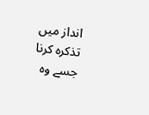انداز میں تذکرہ کرنا جسے وہ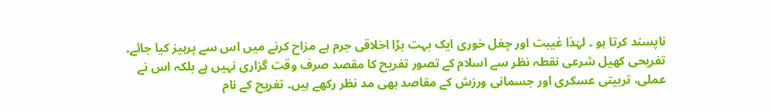ناپسند کرتا ہو ۔ لہٰذا غیبت اور چغل خوری ایک بہت بڑا اخلاقی جرم ہے مزاح کرنے میں اس سے پرہیز کیا جائے۔ تفریحی کھیل شرعی نقطہ نظر سے اسلام کے تصور تفریح کا مقصد صرف وقت گزاری نہیں ہے بلکہ اس نے عملی، تربیتی عسکری اور جسمانی ورزش کے مقاصد بھی مد نظر رکھے ہیں۔ تفریح کے نام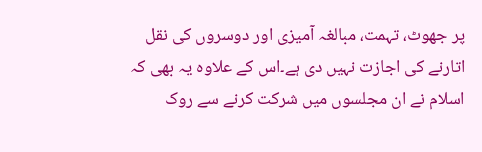پر جھوٹ، تہمت، مبالغہ آمیزی اور دوسروں کی نقل اتارنے کی اجازت نہیں دی ہے۔اس کے علاوہ یہ بھی کہ اسلام نے ان مجلسوں میں شرکت کرنے سے روک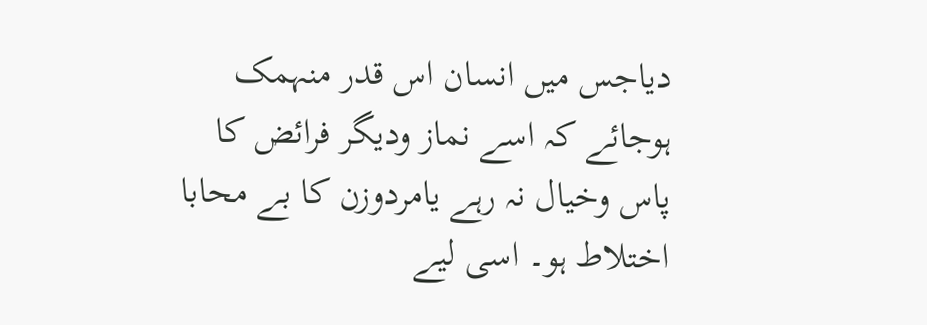دیاجس میں انسان اس قدر منہمک ہوجائے کہ اسے نماز ودیگر فرائض کا پاس وخیال نہ رہے یامردوزن کا بے محابا اختلاط ہو۔ اسی لیے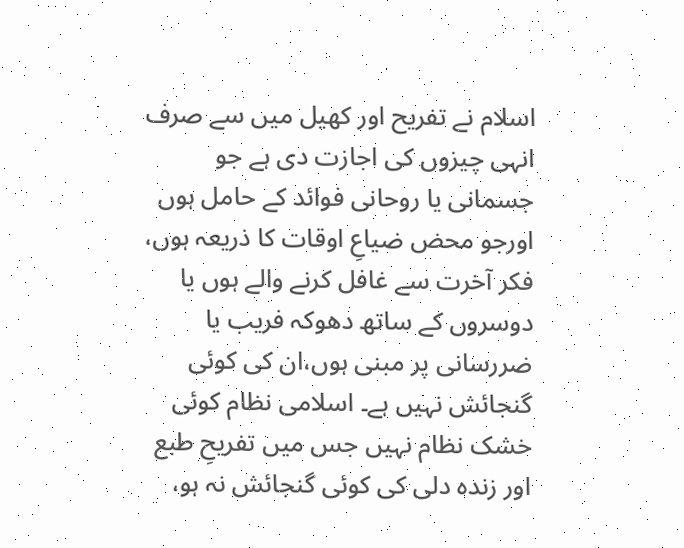اسلام نے تفریح اور کھیل میں سے صرف انہی چیزوں کی اجازت دی ہے جو جسمانی یا روحانی فوائد کے حامل ہوں اورجو محض ضیاعِ اوقات کا ذریعہ ہوں، فکر آخرت سے غافل کرنے والے ہوں یا دوسروں کے ساتھ دھوکہ فریب یا ضررسانی پر مبنی ہوں،ان کی کوئی گنجائش نہیں ہے۔ اسلامی نظام کوئی خشک نظام نہیں جس میں تفریحِ طبع اور زندہ دلی کی کوئی گنجائش نہ ہو،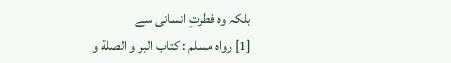بلکہ وہ فطرتِ انسانی سے
[1] رواه مسلم : كتاب البر و الصلة و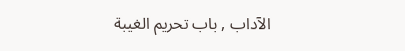الآداب , باب تحريم الغيبة